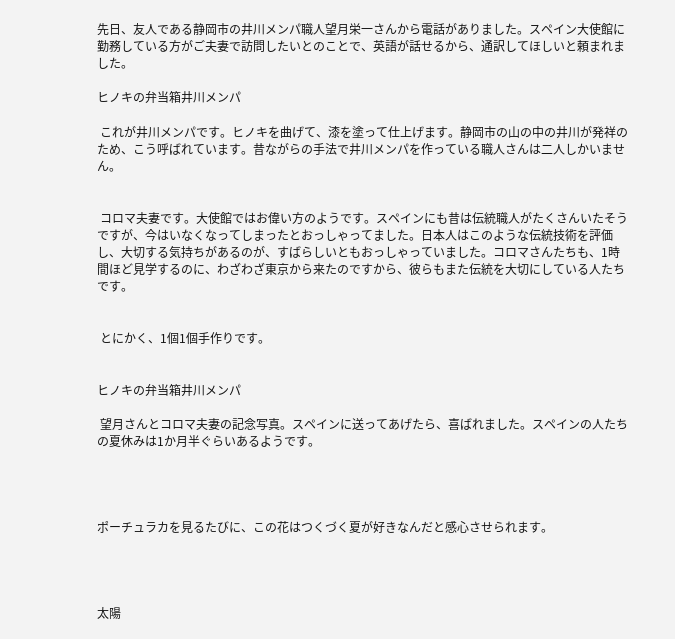先日、友人である静岡市の井川メンパ職人望月栄一さんから電話がありました。スペイン大使館に勤務している方がご夫妻で訪問したいとのことで、英語が話せるから、通訳してほしいと頼まれました。

ヒノキの弁当箱井川メンパ

 これが井川メンパです。ヒノキを曲げて、漆を塗って仕上げます。静岡市の山の中の井川が発祥のため、こう呼ばれています。昔ながらの手法で井川メンパを作っている職人さんは二人しかいません。


 コロマ夫妻です。大使館ではお偉い方のようです。スペインにも昔は伝統職人がたくさんいたそうですが、今はいなくなってしまったとおっしゃってました。日本人はこのような伝統技術を評価し、大切する気持ちがあるのが、すばらしいともおっしゃっていました。コロマさんたちも、1時間ほど見学するのに、わざわざ東京から来たのですから、彼らもまた伝統を大切にしている人たちです。


 とにかく、1個1個手作りです。


ヒノキの弁当箱井川メンパ

 望月さんとコロマ夫妻の記念写真。スペインに送ってあげたら、喜ばれました。スペインの人たちの夏休みは1か月半ぐらいあるようです。




ポーチュラカを見るたびに、この花はつくづく夏が好きなんだと感心させられます。




太陽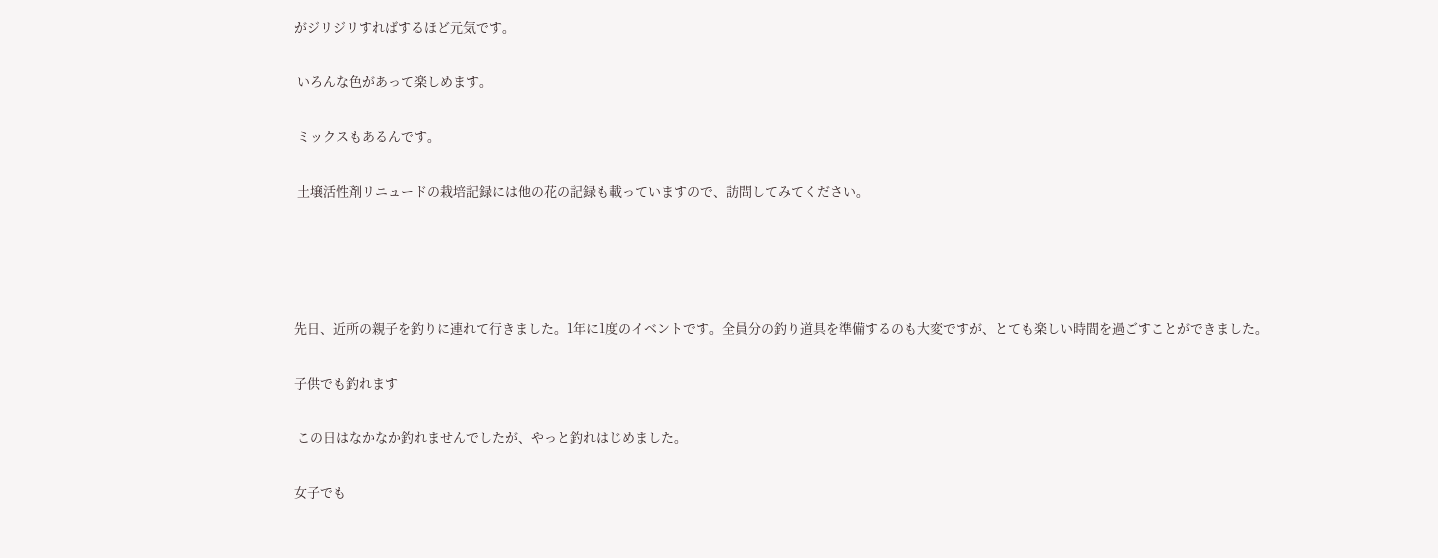がジリジリすればするほど元気です。

 いろんな色があって楽しめます。

 ミックスもあるんです。

 土壌活性剤リニュードの栽培記録には他の花の記録も載っていますので、訪問してみてください。




先日、近所の親子を釣りに連れて行きました。1年に1度のイベントです。全員分の釣り道具を準備するのも大変ですが、とても楽しい時間を過ごすことができました。

子供でも釣れます

 この日はなかなか釣れませんでしたが、やっと釣れはじめました。

女子でも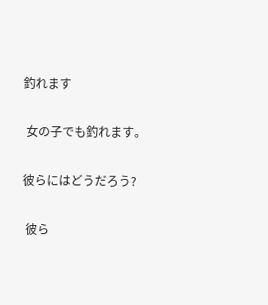釣れます

 女の子でも釣れます。

彼らにはどうだろう?

 彼ら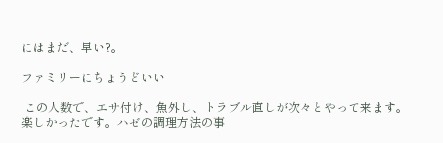にはまだ、早い?。

ファミリーにちょうどいい

 この人数で、エサ付け、魚外し、トラブル直しが次々とやって来ます。楽しかったです。ハゼの調理方法の事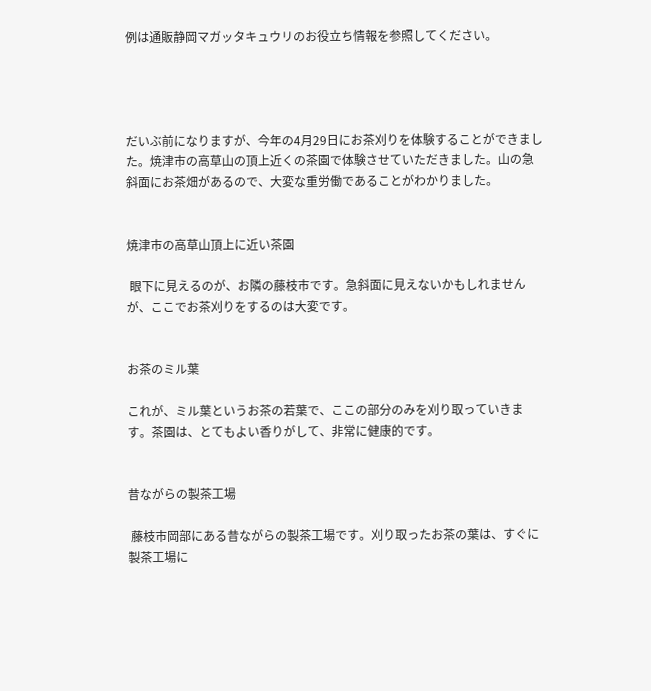例は通販静岡マガッタキュウリのお役立ち情報を参照してください。




だいぶ前になりますが、今年の4月29日にお茶刈りを体験することができました。焼津市の高草山の頂上近くの茶園で体験させていただきました。山の急斜面にお茶畑があるので、大変な重労働であることがわかりました。


焼津市の高草山頂上に近い茶園

 眼下に見えるのが、お隣の藤枝市です。急斜面に見えないかもしれませんが、ここでお茶刈りをするのは大変です。


お茶のミル葉

これが、ミル葉というお茶の若葉で、ここの部分のみを刈り取っていきます。茶園は、とてもよい香りがして、非常に健康的です。


昔ながらの製茶工場

 藤枝市岡部にある昔ながらの製茶工場です。刈り取ったお茶の葉は、すぐに製茶工場に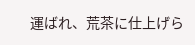運ばれ、荒茶に仕上げら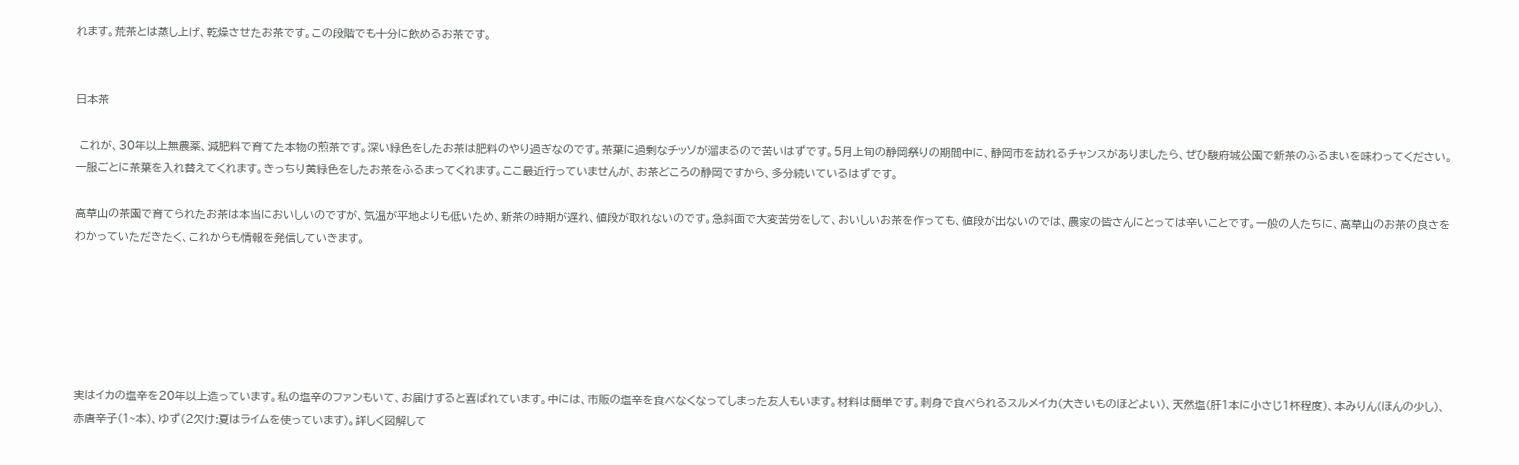れます。荒茶とは蒸し上げ、乾燥させたお茶です。この段階でも十分に飲めるお茶です。


日本茶

 これが、30年以上無農薬、減肥料で育てた本物の煎茶です。深い緑色をしたお茶は肥料のやり過ぎなのです。茶葉に過剰なチッソが溜まるので苦いはずです。5月上旬の静岡祭りの期間中に、静岡市を訪れるチャンスがありましたら、ぜひ駿府城公園で新茶のふるまいを味わってください。一服ごとに茶葉を入れ替えてくれます。きっちり黄緑色をしたお茶をふるまってくれます。ここ最近行っていませんが、お茶どころの静岡ですから、多分続いているはずです。

高草山の茶園で育てられたお茶は本当においしいのですが、気温が平地よりも低いため、新茶の時期が遅れ、値段が取れないのです。急斜面で大変苦労をして、おいしいお茶を作っても、値段が出ないのでは、農家の皆さんにとっては辛いことです。一般の人たちに、高草山のお茶の良さをわかっていただきたく、これからも情報を発信していきます。






実はイカの塩辛を20年以上造っています。私の塩辛のファンもいて、お届けすると喜ばれています。中には、市販の塩辛を食べなくなってしまった友人もいます。材料は簡単です。刺身で食べられるスルメイカ(大きいものほどよい)、天然塩(肝1本に小さじ1杯程度)、本みりん(ほんの少し)、赤唐辛子(1~本)、ゆず(2欠け:夏はライムを使っています)。詳しく図解して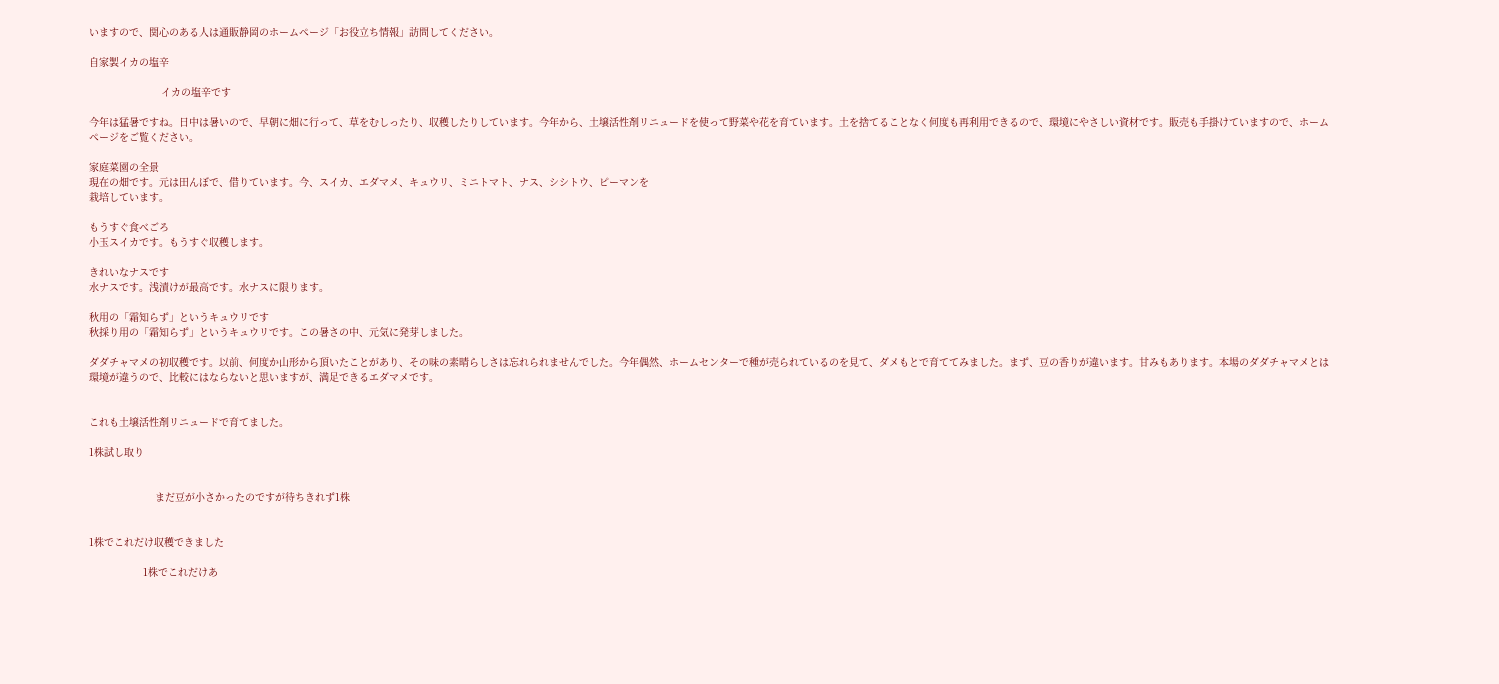いますので、関心のある人は通販静岡のホームページ「お役立ち情報」訪問してください。

自家製イカの塩辛

                        イカの塩辛です

今年は猛暑ですね。日中は暑いので、早朝に畑に行って、草をむしったり、収穫したりしています。今年から、土壌活性剤リニュードを使って野菜や花を育ています。土を捨てることなく何度も再利用できるので、環境にやさしい資材です。販売も手掛けていますので、ホームページをご覧ください。

家庭菜園の全景
現在の畑です。元は田んぼで、借りています。今、スイカ、エダマメ、キュウリ、ミニトマト、ナス、シシトウ、ピーマンを
栽培しています。

もうすぐ食べごろ
小玉スイカです。もうすぐ収穫します。

きれいなナスです
水ナスです。浅漬けが最高です。水ナスに限ります。

秋用の「霜知らず」というキュウリです
秋採り用の「霜知らず」というキュウリです。この暑さの中、元気に発芽しました。

ダダチャマメの初収穫です。以前、何度か山形から頂いたことがあり、その味の素晴らしさは忘れられませんでした。今年偶然、ホームセンターで種が売られているのを見て、ダメもとで育ててみました。まず、豆の香りが違います。甘みもあります。本場のダダチャマメとは環境が違うので、比較にはならないと思いますが、満足できるエダマメです。


これも土壌活性剤リニュードで育てました。

1株試し取り


                      まだ豆が小さかったのですが待ちきれず1株


1株でこれだけ収穫できました

                  1株でこれだけあ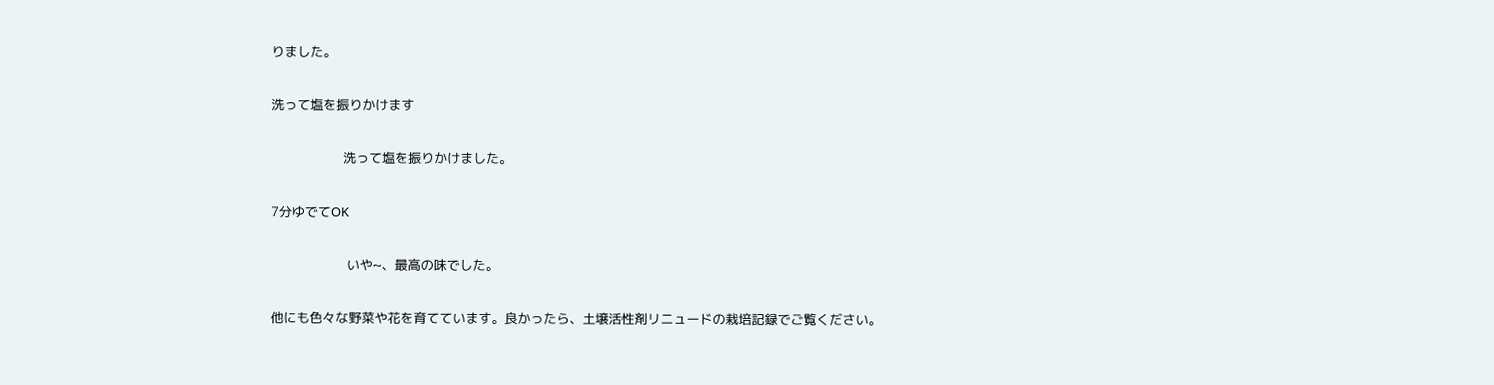りました。

洗って塩を振りかけます

                  洗って塩を振りかけました。

7分ゆでてOK

                   いや~、最高の味でした。

他にも色々な野菜や花を育てています。良かったら、土壌活性剤リニュードの栽培記録でご覧ください。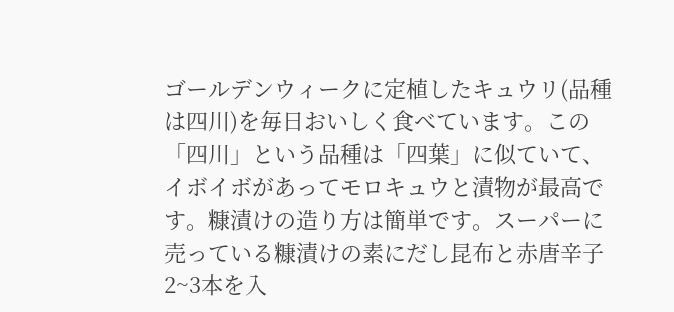ゴールデンウィークに定植したキュウリ(品種は四川)を毎日おいしく食べています。この「四川」という品種は「四葉」に似ていて、イボイボがあってモロキュウと漬物が最高です。糠漬けの造り方は簡単です。スーパーに売っている糠漬けの素にだし昆布と赤唐辛子2~3本を入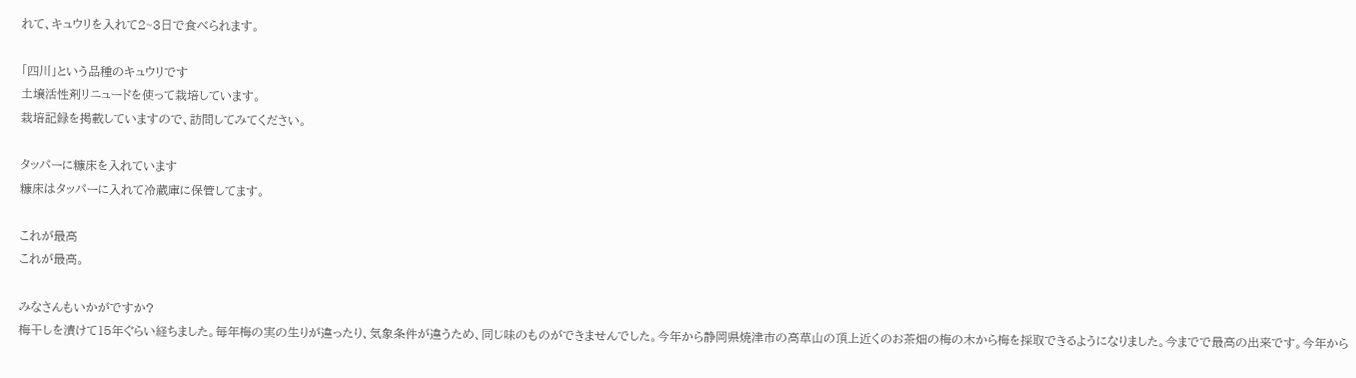れて、キュウリを入れて2~3日で食べられます。

「四川」という品種のキュウリです
土壌活性剤リニュードを使って栽培しています。
栽培記録を掲載していますので、訪問してみてください。

タッパーに糠床を入れています
糠床はタッパーに入れて冷蔵庫に保管してます。

これが最高
これが最高。

みなさんもいかがですか?
梅干しを漬けて15年ぐらい経ちました。毎年梅の実の生りが違ったり、気象条件が違うため、同じ味のものができませんでした。今年から静岡県焼津市の高草山の頂上近くのお茶畑の梅の木から梅を採取できるようになりました。今までで最高の出来です。今年から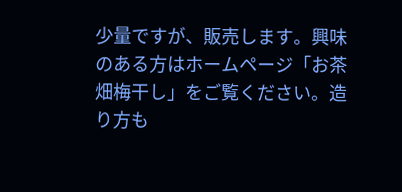少量ですが、販売します。興味のある方はホームページ「お茶畑梅干し」をご覧ください。造り方も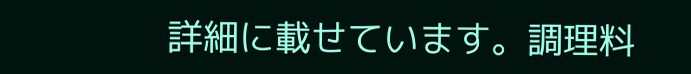詳細に載せています。調理料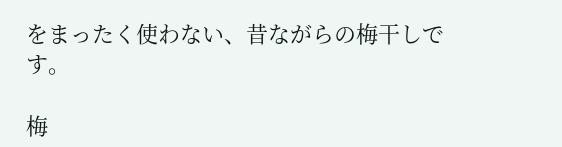をまったく使わない、昔ながらの梅干しです。

梅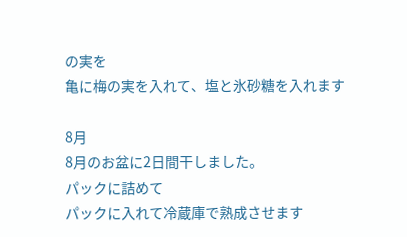の実を
亀に梅の実を入れて、塩と氷砂糖を入れます

8月
8月のお盆に2日間干しました。
パックに詰めて
パックに入れて冷蔵庫で熟成させます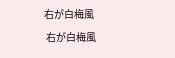右が白梅風
 右が白梅風